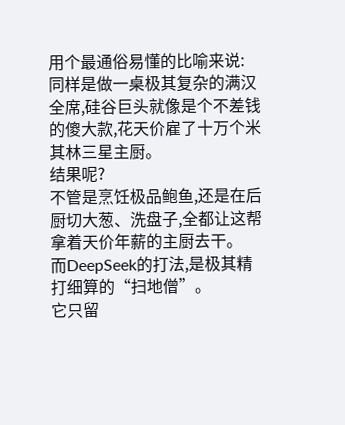用个最通俗易懂的比喻来说:
同样是做一桌极其复杂的满汉全席,硅谷巨头就像是个不差钱的傻大款,花天价雇了十万个米其林三星主厨。
结果呢?
不管是烹饪极品鲍鱼,还是在后厨切大葱、洗盘子,全都让这帮拿着天价年薪的主厨去干。
而DeepSeek的打法,是极其精打细算的“扫地僧”。
它只留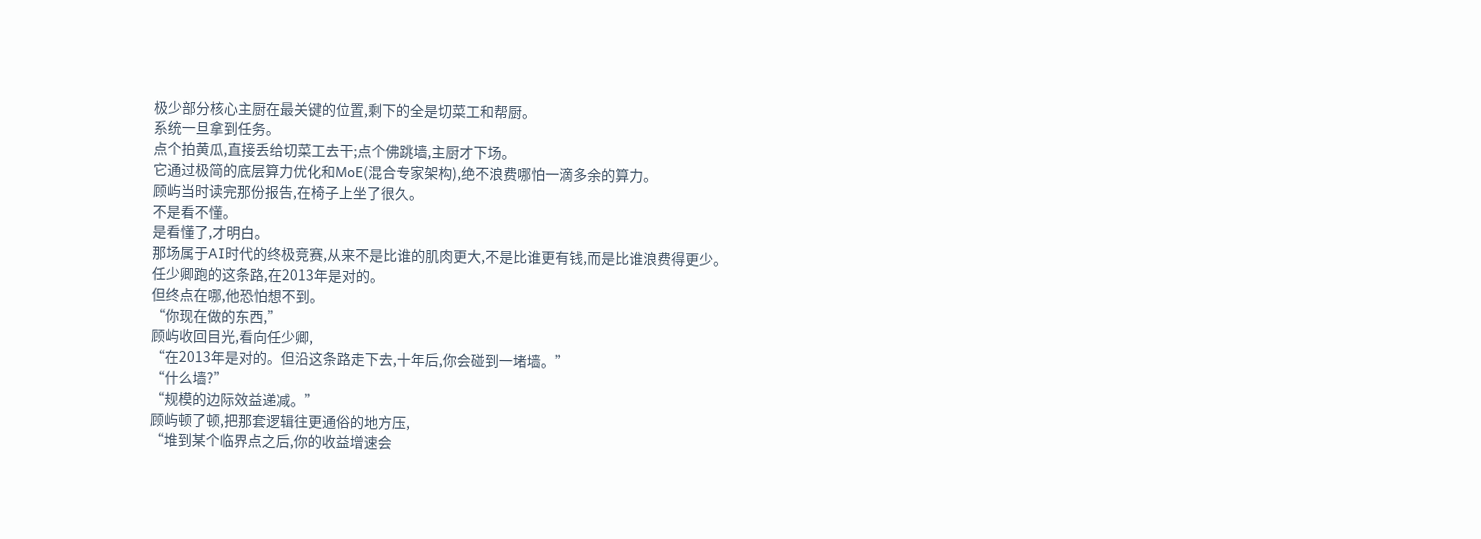极少部分核心主厨在最关键的位置,剩下的全是切菜工和帮厨。
系统一旦拿到任务。
点个拍黄瓜,直接丢给切菜工去干;点个佛跳墙,主厨才下场。
它通过极简的底层算力优化和MoE(混合专家架构),绝不浪费哪怕一滴多余的算力。
顾屿当时读完那份报告,在椅子上坐了很久。
不是看不懂。
是看懂了,才明白。
那场属于AI时代的终极竞赛,从来不是比谁的肌肉更大,不是比谁更有钱,而是比谁浪费得更少。
任少卿跑的这条路,在2013年是对的。
但终点在哪,他恐怕想不到。
“你现在做的东西,”
顾屿收回目光,看向任少卿,
“在2013年是对的。但沿这条路走下去,十年后,你会碰到一堵墙。”
“什么墙?”
“规模的边际效益递减。”
顾屿顿了顿,把那套逻辑往更通俗的地方压,
“堆到某个临界点之后,你的收益增速会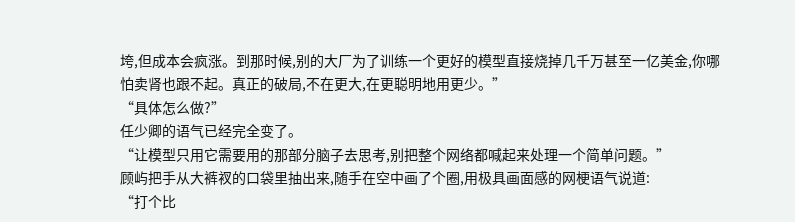垮,但成本会疯涨。到那时候,别的大厂为了训练一个更好的模型直接烧掉几千万甚至一亿美金,你哪怕卖肾也跟不起。真正的破局,不在更大,在更聪明地用更少。”
“具体怎么做?”
任少卿的语气已经完全变了。
“让模型只用它需要用的那部分脑子去思考,别把整个网络都喊起来处理一个简单问题。”
顾屿把手从大裤衩的口袋里抽出来,随手在空中画了个圈,用极具画面感的网梗语气说道:
“打个比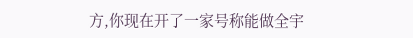方,你现在开了一家号称能做全宇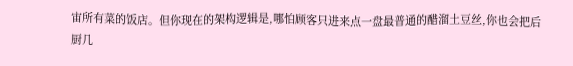宙所有菜的饭店。但你现在的架构逻辑是,哪怕顾客只进来点一盘最普通的醋溜土豆丝,你也会把后厨几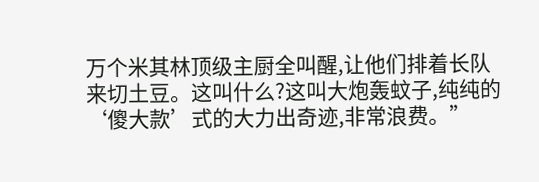万个米其林顶级主厨全叫醒,让他们排着长队来切土豆。这叫什么?这叫大炮轰蚊子,纯纯的‘傻大款’式的大力出奇迹,非常浪费。”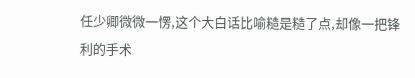任少卿微微一愣,这个大白话比喻糙是糙了点,却像一把锋利的手术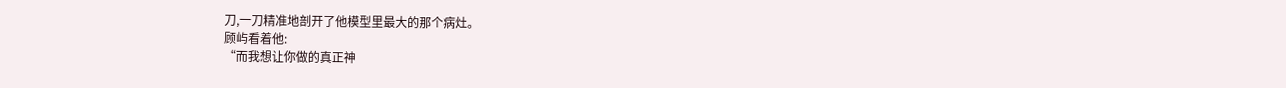刀,一刀精准地剖开了他模型里最大的那个病灶。
顾屿看着他:
“而我想让你做的真正神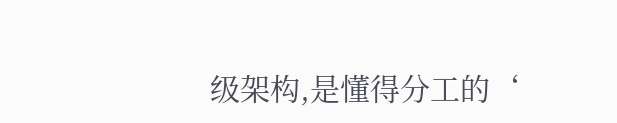级架构,是懂得分工的‘